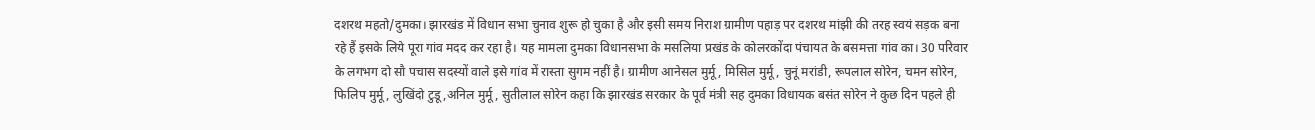दशरथ महतो/दुमका। झारखंड में विधान सभा चुनाव शुरू हो चुका है और इसी समय निराश ग्रामीण पहाड़ पर दशरथ मांझी की तरह स्वयं सड़क बना रहे हैं इसके लिये पूरा गांव मदद कर रहा है। यह मामला दुमका विधानसभा के मसलिया प्रखंड के कोलरकोंदा पंचायत के बसमत्ता गांव का। 30 परिवार के लगभग दो सौ पचास सदस्यों वाले इसे गांव में रास्ता सुगम नहीं है। ग्रामीण आनेसल मुर्मू, मिसिल मुर्मू, चुनूं मरांडी, रूपलाल सोरेन, चमन सोरेन, फिलिप मुर्मू, लुखिंदो टुडू,अनिल मुर्मू, सुतीलाल सोरेन कहा कि झारखंड सरकार के पूर्व मंत्री सह दुमका विधायक बसंत सोरेन ने कुछ दिन पहले ही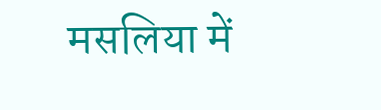मसलिया में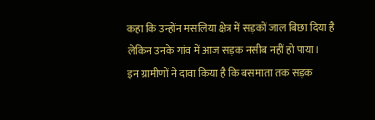कहा कि उन्होंन मसलिया क्षेत्र में सड़कों जाल बिछा दिया है लेकिन उनके गांव में आज सड़क नसीब नहीं हो पाया।
इन ग्रामीणों ने दावा किया है कि बसमाता तक सड़क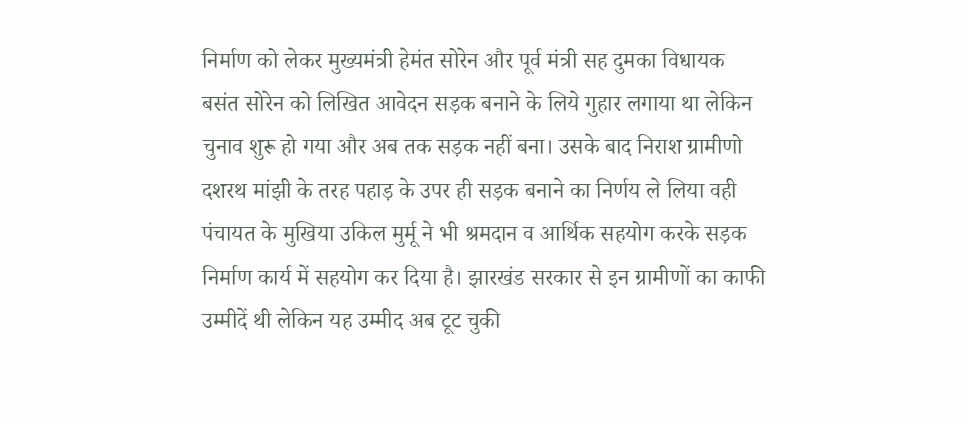निर्माण को लेकर मुख्यमंत्री हेमंत सोरेन और पूर्व मंत्री सह दुमका विधायक बसंत सोरेन को लिखित आवेदन सड़क बनाने के लिये गुहार लगाया था लेकिन चुनाव शुरू हो गया और अब तक सड़क नहीं बना। उसके बाद निराश ग्रामीणो दशरथ मांझी के तरह पहाड़ के उपर ही सड़क बनाने का निर्णय ले लिया वही पंचायत के मुखिया उकिल मुर्मू ने भी श्रमदान व आर्थिक सहयोग करके सड़क निर्माण कार्य में सहयोग कर दिया है। झारखंड सरकार से इन ग्रामीणों का काफी उम्मीदें थी लेकिन यह उम्मीद अब टूट चुकी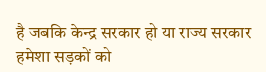है जबकि केन्द्र सरकार हो या राज्य सरकार हमेशा सड़कों को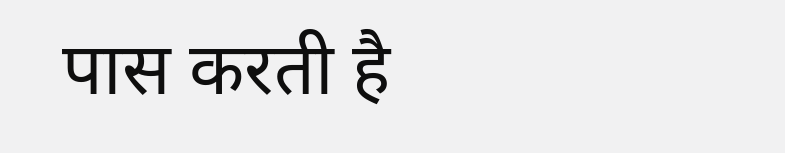पास करती है